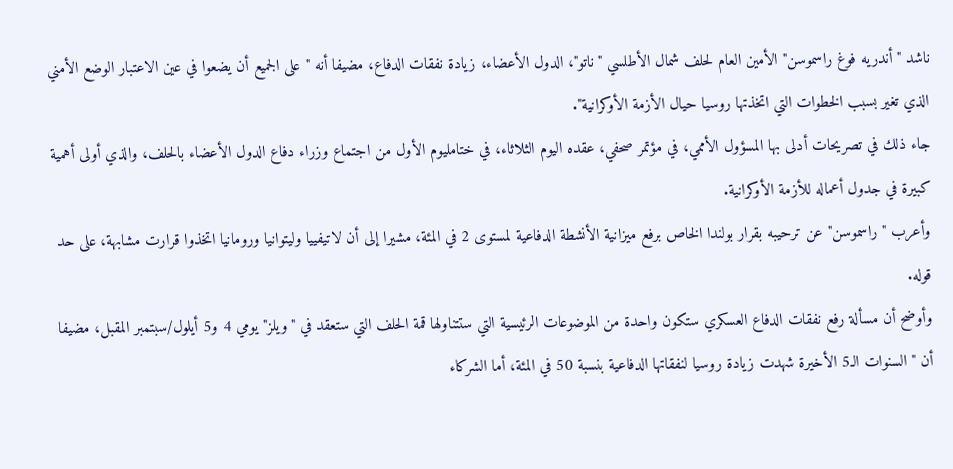ناشد "أندريه فوغ راسموسن" الأمين العام لحلف شمال الأطلسي "ناتو"، الدول الأعضاء، زيادة نفقات الدفاع، مضيفا أنه "على الجميع أن يضعوا في عين الاعتبار الوضع الأمني الذي تغير بسبب الخطوات التي اتخذتها روسيا حيال الأزمة الأوكرانية".
جاء ذلك في تصريحات أدلى بها المسؤول الأممي، في مؤتمر صحفي، عقده اليوم الثلاثاء، في ختامليوم الأول من اجتماع وزراء دفاع الدول الأعضاء بالحلف، والذي أولى أهمية كبيرة في جدول أعماله للأزمة الأوكرانية.
وأعرب "راسموسن" عن ترحيبه بقرار بولندا الخاص برفع ميزانية الأنشطة الدفاعية لمستوى 2 في المئة، مشيرا إلى أن لاتيفييا وليتوانيا ورومانيا اتخذوا قرارت مشابهة، على حد قوله.
وأوضح أن مسألة رفع نفقات الدفاع العسكري ستكون واحدة من الموضوعات الرئيسية التي ستتناولها قمة الحلف التي ستعقد في "ويلز" يومي 4 و5 أيلول/سبتمبر المقبل، مضيفا أن "السنوات الـ5 الأخيرة شهدت زيادة روسيا لنفقاتها الدفاعية بنسبة 50 في المئة، أما الشركاء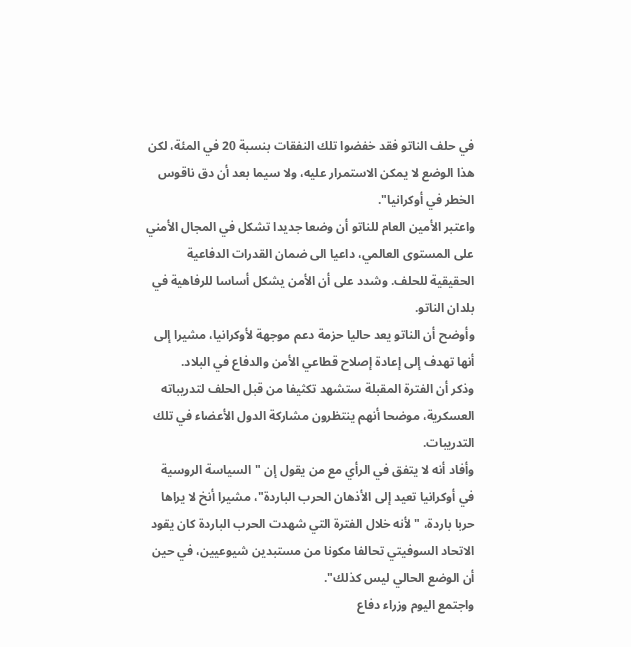في حلف الناتو فقد خفضوا تلك النفقات بنسبة 20 في المئة، لكن هذا الوضع لا يمكن الاستمرار عليه، ولا سيما بعد أن دق ناقوس الخطر في أوكرانيا".
واعتبر الأمين العام للناتو أن وضعا جديدا تشكل في المجال الأمني على المستوى العالمي، داعيا الى ضمان القدرات الدفاعية الحقيقية للحلف. وشدد على أن الأمن يشكل أساسا للرفاهية في بلدان الناتو.
وأوضح أن الناتو يعد حاليا حزمة دعم موجهة لأوكرانيا، مشيرا إلى أنها تهدف إلى إعادة إصلاح قطاعي الأمن والدفاع في البلاد.
وذكر أن الفترة المقبلة ستشهد تكثيفا من قبل الحلف لتدريباته العسكرية، موضحا أنهم ينتظرون مشاركة الدول الأعضاء في تلك التدريبات.
وأفاد أنه لا يتفق في الرأي مع من يقول إن "السياسة الروسية في أوكرانيا تعيد إلى الأذهان الحرب الباردة"، مشيرا أنخ لا يراها حربا باردة، "لأنه خلال الفترة التي شهدت الحرب الباردة كان يقود الاتحاد السوفيتي تحالفا مكونا من مستبدين شيوعيين، في حين أن الوضع الحالي ليس كذلك".
واجتمع اليوم وزراء دفاع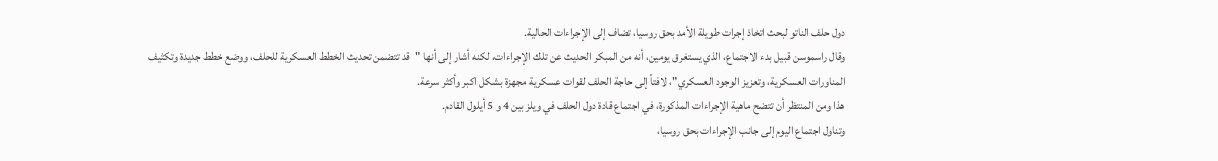دول حلف الناتو لبحث اتخاذ إجرات طويلة الأمد بحق روسيا، تضاف إلى الإجراءات الحالية.
وقال راسموسن قبيل بدء الاجتماع، الذي يستغرق يومين، أنه من المبكر الحديث عن تلك الإجراءات، لكنه أشار إلى أنها "قد تتضمن تحديث الخطط العسكرية للحلف، ووضع خطط جديدة وتكثيف المناورات العسكرية، وتعزيز الوجود العسكري"، لافتاً إلى حاجة الحلف لقوات عسكرية مجهزة بشكل اكبر وأكثر سرعة.
هذا ومن المنتظر أن تتضح ماهية الإجراءات المذكورة، في اجتماع قادة دول الحلف في ويلز بين 4 و 5 أيلول القادم.
وتناول اجتماع اليوم إلى جانب الإجراءات بحق روسيا،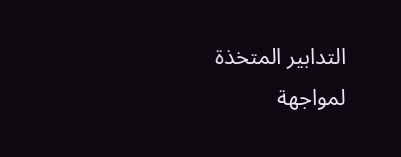التدابير المتخذة لمواجهة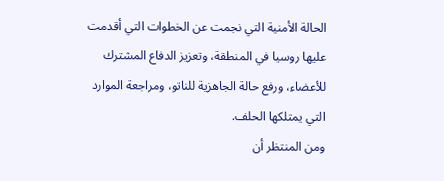الحالة الأمنية التي نجمت عن الخطوات التي أقدمت عليها روسيا في المنطقة، وتعزيز الدفاع المشترك للأعضاء، ورفع حالة الجاهزية للناتو، ومراجعة الموارد التي يمتلكها الحلف.
ومن المنتظر أن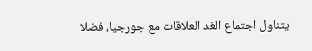يتناول اجتماع الغد العلاقات مع جورجيا، فضلا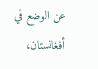عن الوضع في أفغانستان،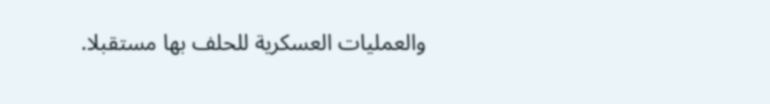والعمليات العسكرية للحلف بها مستقبلا.